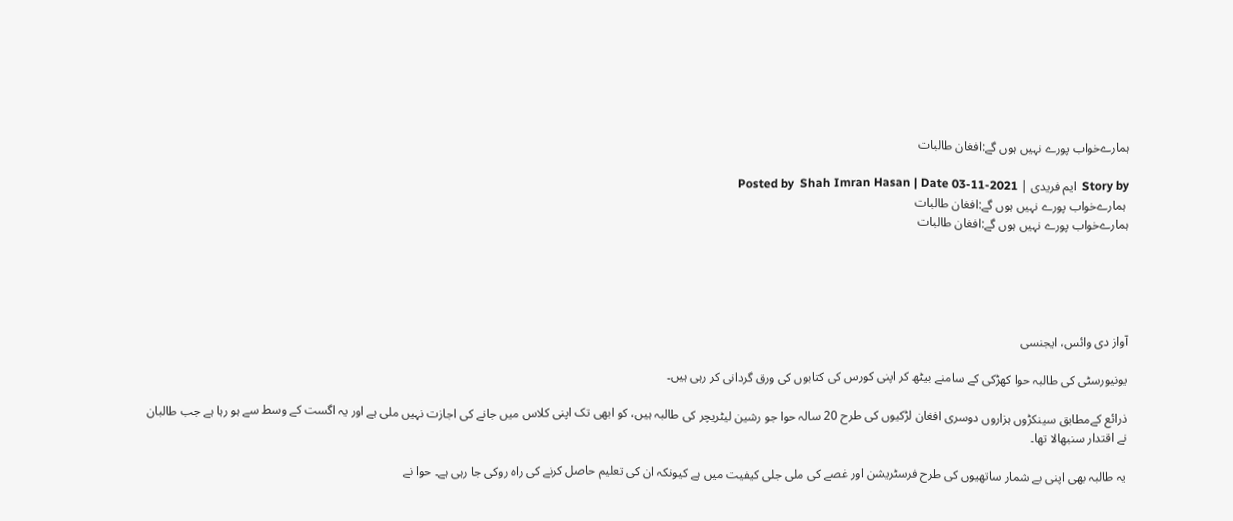ہمارےخواب پورے نہیں ہوں گے:افغان طالبات

Story by  ایم فریدی | Posted by  Shah Imran Hasan | Date 03-11-2021
 ہمارےخواب پورے نہیں ہوں گے:افغان طالبات
ہمارےخواب پورے نہیں ہوں گے:افغان طالبات





آواز دی وائس، ایجنسی

یونیورسٹی کی طالبہ حوا کھڑکی کے سامنے بیٹھ کر اپنی کورس کی کتابوں کی ورق گردانی کر رہی ہیں۔

ذرائع کےمطابق سینکڑوں ہزاروں دوسری افغان لڑکیوں کی طرح 20 سالہ حوا جو رشین لیٹریچر کی طالبہ ہیں، کو ابھی تک اپنی کلاس میں جانے کی اجازت نہیں ملی ہے اور یہ اگست کے وسط سے ہو رہا ہے جب طالبان نے اقتدار سنبھالا تھا۔

یہ طالبہ بھی اپنی بے شمار ساتھیوں کی طرح فرسٹریشن اور غصے کی ملی جلی کیفیت میں ہے کیونکہ ان کی تعلیم حاصل کرنے کی راہ روکی جا رہی ہے۔ حوا نے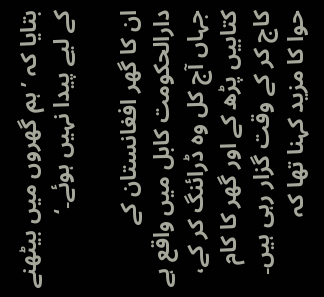بتایا کہ ’ہم گھروں میں بیٹھنے کے لیے پیدا نہیں ہوئے۔‘

ان کا گھر افغانستان کے دارالحکومت کابل میں واقع ہے جہاں آج کل وہ ڈرائنگ کر کے، کتابیں پڑھ کے اور گھر کا کام کاج کر کے وقت گزار رہی ہیں۔ حوا کا مزید کہنا تھا کہ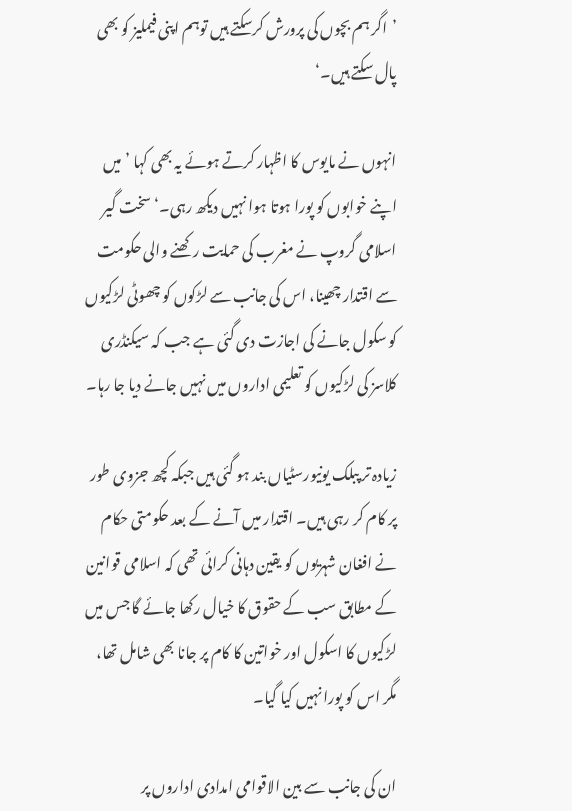’اگر ہم بچوں کی پرورش کرسکتے ہیں توہم اپنی فیملیز کو بھی پال سکتے ہیں۔‘

انہوں نے مایوس کا اظہار کرتے ہوئے یہ بھی کہا ’میں اپنے خوابوں کو پورا ہوتا ہوا نہیں دیکھ رہی۔‘ سخت گیر اسلامی گروپ نے مغرب کی حمایت رکھنے والی حکومت سے اقتدار چھینا، اس کی جانب سے لڑکوں کو چھوٹی لڑکیوں کو سکول جانے کی اجازت دی گئی ہے جب کہ سیکنڈری کلاسز کی لڑکیوں کو تعلیمی اداروں میں نہیں جانے دیا جا رہا۔

زیادہ تر پبلک یونیورسٹیاں بند ہو گئی ہیں جبکہ کچھ جزوی طور پر کام کر رہی ہیں۔ اقتدار میں آنے کے بعد حکومتی حکام نے افغان شہریوں کو یقین دہانی کرائی تھی کہ اسلامی قوانین کے مطابق سب کے حقوق کا خیال رکھا جائے گا جس میں لڑکیوں کا اسکول اور خواتین کا کام پر جانا بھی شامل تھا، مگر اس کو پورا نہیں کیا گیا۔

ان کی جانب سے بین الاقوامی امدادی اداروں پر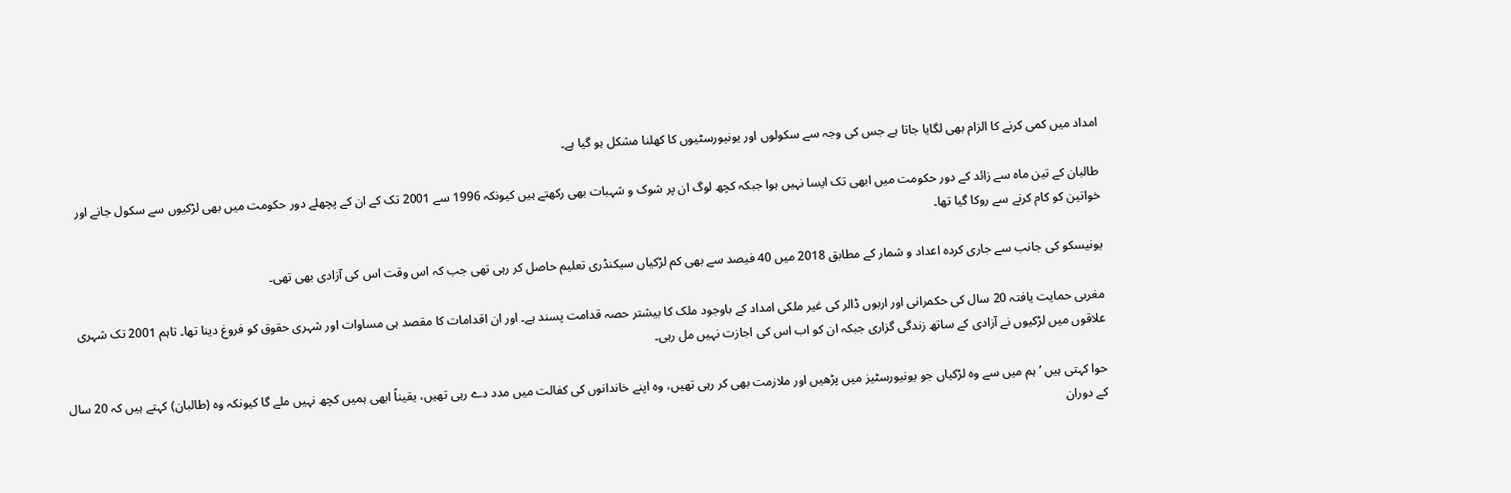امداد میں کمی کرنے کا الزام بھی لگایا جاتا ہے جس کی وجہ سے سکولوں اور یونیورسٹیوں کا کھلنا مشکل ہو گیا ہے۔

طالبان کے تین ماہ سے زائد کے دور حکومت میں ابھی تک ایسا نہیں ہوا جبکہ کچھ لوگ ان پر شوک و شہبات بھی رکھتے ہیں کیونکہ 1996 سے 2001 تک کے ان کے پچھلے دور حکومت میں بھی لڑکیوں سے سکول جانے اور خواتین کو کام کرنے سے روکا گیا تھا۔

یونیسکو کی جانب سے جاری کردہ اعداد و شمار کے مطابق 2018 میں 40 فیصد سے بھی کم لڑکیاں سیکنڈری تعلیم حاصل کر رہی تھی جب کہ اس وقت اس کی آزادی بھی تھی۔

مغربی حمایت یافتہ 20 سال کی حکمرانی اور اربوں ڈالر کی غیر ملکی امداد کے باوجود ملک کا بیشتر حصہ قدامت پسند ہے۔ اور ان اقدامات کا مقصد ہی مساوات اور شہری حقوق کو فروغ دینا تھا۔ تاہم 2001 تک شہری علاقوں میں لڑکیوں نے آزادی کے ساتھ زندگی گزاری جبکہ ان کو اب اس کی اجازت نہیں مل رہی۔

حوا کہتی ہیں ’ہم میں سے وہ لڑکیاں جو یونیورسٹیز میں پڑھیں اور ملازمت بھی کر رہی تھیں، وہ اپنے خاندانوں کی کفالت میں مدد دے رہی تھیں، یقیناً ابھی ہمیں کچھ نہیں ملے گا کیونکہ وہ (طالبان) کہتے ہیں کہ 20 سال کے دوران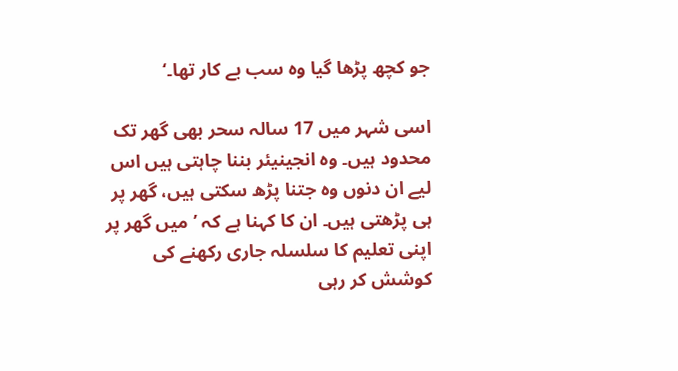جو کچھ پڑھا گیا وہ سب بے کار تھا۔‘

اسی شہر میں 17 سالہ سحر بھی گھر تک محدود ہیں۔ وہ انجینیئر بننا چاہتی ہیں اس لیے ان دنوں وہ جتنا پڑھ سکتی ہیں، گھر پر ہی پڑھتی ہیں۔ ان کا کہنا ہے کہ ’میں گھر پر اپنی تعلیم کا سلسلہ جاری رکھنے کی کوشش کر رہی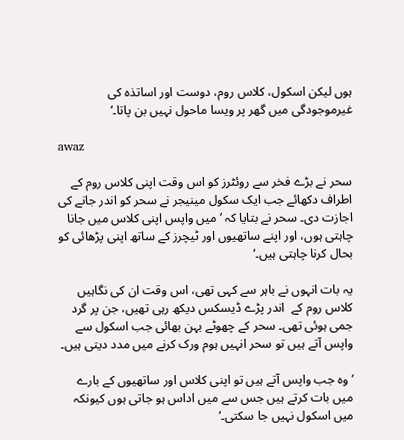ہوں لیکن اسکول، کلاس روم، دوست اور اساتذہ کی غیرموجودگی میں گھر پر ویسا ماحول نہیں بن پاتا۔‘

awaz

سحر نے بڑے فخر سے روئٹرز کو اس وقت اپنی کلاس روم کے اطراف دکھائے جب ایک سکول مینیجر نے سحر کو اندر جانے کی اجازت دی۔ سحر نے بتایا کہ ’میں واپس اپنی کلاس میں جانا چاہتی ہوں، اور اپنے ساتھیوں اور ٹیچرز کے ساتھ اپنی پڑھائی کو بحال کرنا چاہتی ہیں۔‘

یہ بات انہوں نے باہر سے کہی تھی، اس وقت ان کی نگاہیں کلاس روم کے  اندر پڑے ڈیسکس دیکھ رہی تھیں، جن پر گرد جمی ہوئی تھی۔ سحر کے چھوٹے بہن بھائی جب اسکول سے واپس آتے ہیں تو سحر انہیں ہوم ورک کرنے میں مدد دیتی ہیں۔

’وہ جب واپس آتے ہیں تو اپنی کلاس اور ساتھیوں کے بارے میں بات کرتے ہیں جس سے میں اداس ہو جاتی ہوں کیونکہ میں اسکول نہیں جا سکتی۔‘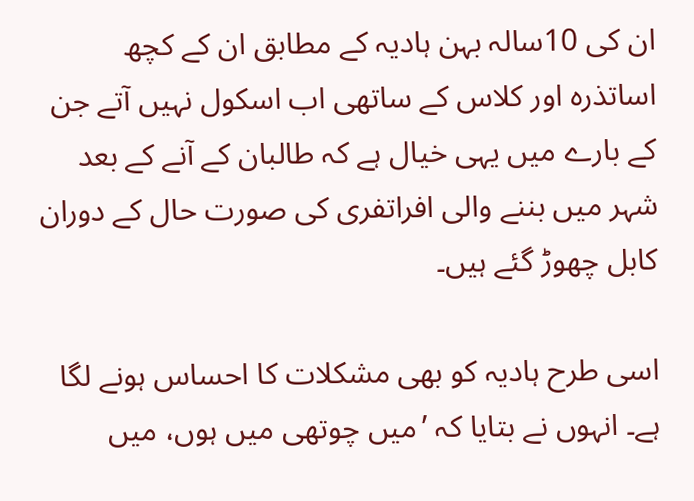ان کی 10سالہ بہن ہادیہ کے مطابق ان کے کچھ اساتذرہ اور کلاس کے ساتھی اب اسکول نہیں آتے جن کے بارے میں یہی خیال ہے کہ طالبان کے آنے کے بعد شہر میں بننے والی افراتفری کی صورت حال کے دوران کابل چھوڑ گئے ہیں۔

اسی طرح ہادیہ کو بھی مشکلات کا احساس ہونے لگا ہے۔ انہوں نے بتایا کہ ’میں چوتھی میں ہوں، میں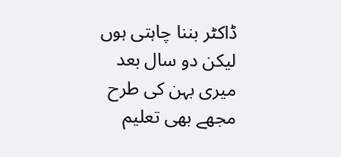ڈاکٹر بننا چاہتی ہوں لیکن دو سال بعد میری بہن کی طرح مجھے بھی تعلیم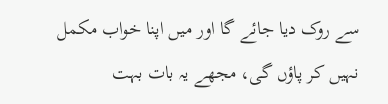سے روک دیا جائے گا اور میں اپنا خواب مکمل نہیں کر پاؤں گی، مجھے یہ بات بہت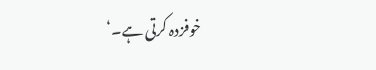خوفزدہ کرتی ہے۔‘